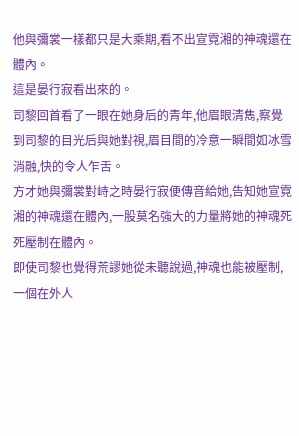他與彌裳一樣都只是大乘期,看不出宣霓湘的神魂還在體內。
這是晏行寂看出來的。
司黎回首看了一眼在她身后的青年,他眉眼清雋,察覺到司黎的目光后與她對視,眉目間的冷意一瞬間如冰雪消融,快的令人乍舌。
方才她與彌裳對峙之時晏行寂便傳音給她,告知她宣霓湘的神魂還在體內,一股莫名強大的力量將她的神魂死死壓制在體內。
即使司黎也覺得荒謬她從未聽說過,神魂也能被壓制,
一個在外人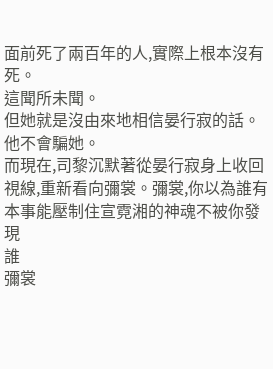面前死了兩百年的人,實際上根本沒有死。
這聞所未聞。
但她就是沒由來地相信晏行寂的話。他不會騙她。
而現在,司黎沉默著從晏行寂身上收回視線,重新看向彌裳。彌裳,你以為誰有本事能壓制住宣霓湘的神魂不被你發現
誰
彌裳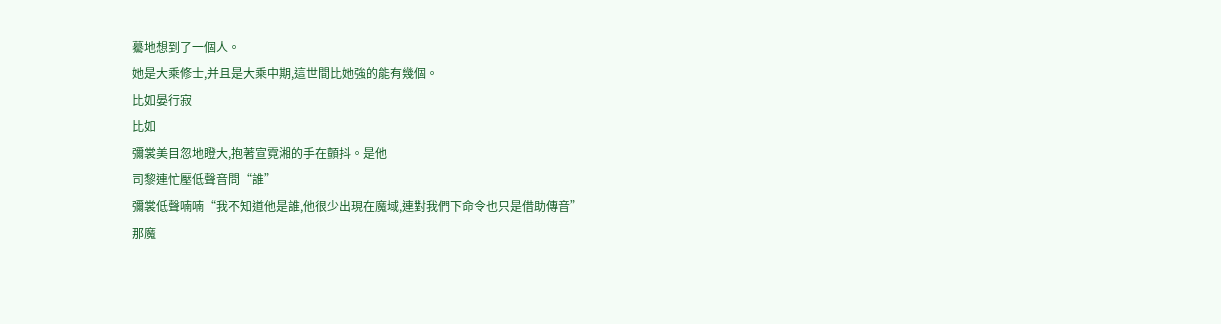驀地想到了一個人。
她是大乘修士,并且是大乘中期,這世間比她強的能有幾個。
比如晏行寂
比如
彌裳美目忽地瞪大,抱著宣霓湘的手在顫抖。是他
司黎連忙壓低聲音問“誰”
彌裳低聲喃喃“我不知道他是誰,他很少出現在魔域,連對我們下命令也只是借助傳音”
那魔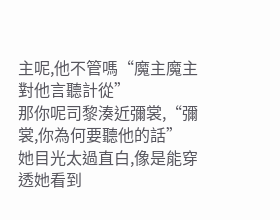主呢,他不管嗎“魔主魔主對他言聽計從”
那你呢司黎湊近彌裳,“彌裳,你為何要聽他的話”
她目光太過直白,像是能穿透她看到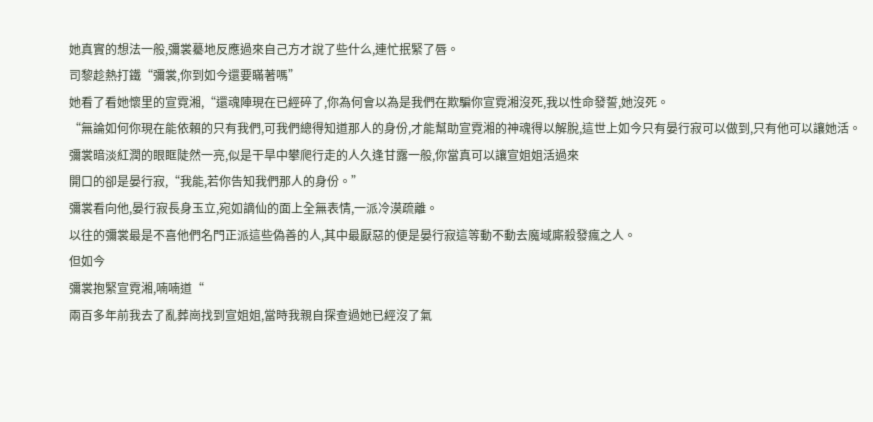她真實的想法一般,彌裳驀地反應過來自己方才說了些什么,連忙抿緊了唇。
司黎趁熱打鐵“彌裳,你到如今還要瞞著嗎”
她看了看她懷里的宣霓湘,“還魂陣現在已經碎了,你為何會以為是我們在欺騙你宣霓湘沒死,我以性命發誓,她沒死。
“無論如何你現在能依賴的只有我們,可我們總得知道那人的身份,才能幫助宣霓湘的神魂得以解脫,這世上如今只有晏行寂可以做到,只有他可以讓她活。
彌裳暗淡紅潤的眼眶陡然一亮,似是干旱中攀爬行走的人久逢甘露一般,你當真可以讓宣姐姐活過來
開口的卻是晏行寂,“我能,若你告知我們那人的身份。”
彌裳看向他,晏行寂長身玉立,宛如謫仙的面上全無表情,一派冷漠疏離。
以往的彌裳最是不喜他們名門正派這些偽善的人,其中最厭惡的便是晏行寂這等動不動去魔域廝殺發瘋之人。
但如今
彌裳抱緊宣霓湘,喃喃道“
兩百多年前我去了亂葬崗找到宣姐姐,當時我親自探查過她已經沒了氣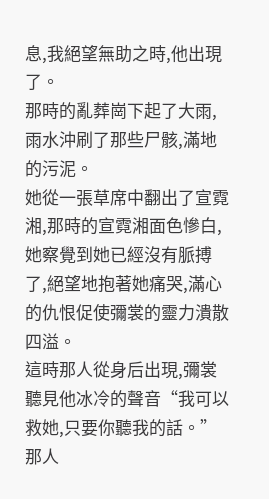息,我絕望無助之時,他出現了。
那時的亂葬崗下起了大雨,雨水沖刷了那些尸骸,滿地的污泥。
她從一張草席中翻出了宣霓湘,那時的宣霓湘面色慘白,她察覺到她已經沒有脈搏了,絕望地抱著她痛哭,滿心的仇恨促使彌裳的靈力潰散四溢。
這時那人從身后出現,彌裳聽見他冰冷的聲音“我可以救她,只要你聽我的話。”那人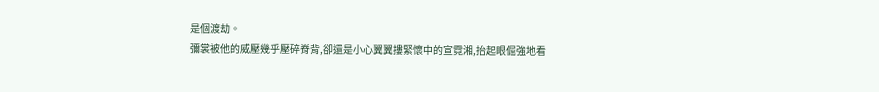是個渡劫。
彌裳被他的威壓幾乎壓碎脊背,卻還是小心翼翼摟緊懷中的宣霓湘,抬起眼倔強地看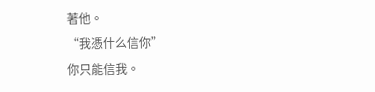著他。
“我憑什么信你”
你只能信我。